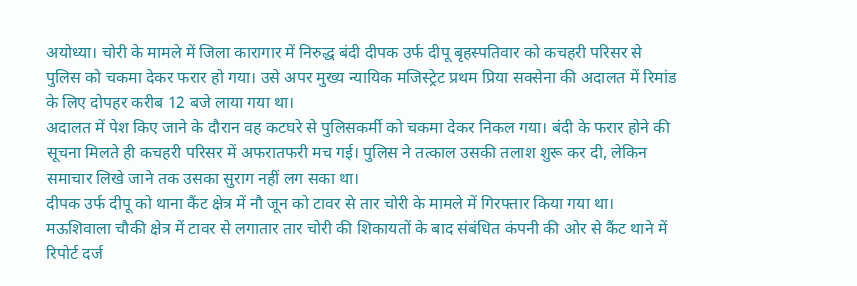अयोध्या। चोरी के मामले में जिला कारागार में निरुद्ध बंदी दीपक उर्फ दीपू बृहस्पतिवार को कचहरी परिसर से पुलिस को चकमा देकर फरार हो गया। उसे अपर मुख्य न्यायिक मजिस्ट्रेट प्रथम प्रिया सक्सेना की अदालत में रिमांड के लिए दोपहर करीब 12 बजे लाया गया था।
अदालत में पेश किए जाने के दौरान वह कटघरे से पुलिसकर्मी को चकमा देकर निकल गया। बंदी के फरार होने की सूचना मिलते ही कचहरी परिसर में अफरातफरी मच गई। पुलिस ने तत्काल उसकी तलाश शुरू कर दी, लेकिन समाचार लिखे जाने तक उसका सुराग नहीं लग सका था।
दीपक उर्फ दीपू को थाना कैंट क्षेत्र में नौ जून को टावर से तार चोरी के मामले में गिरफ्तार किया गया था। मऊशिवाला चौकी क्षेत्र में टावर से लगातार तार चोरी की शिकायतों के बाद संबंधित कंपनी की ओर से कैंट थाने में रिपोर्ट दर्ज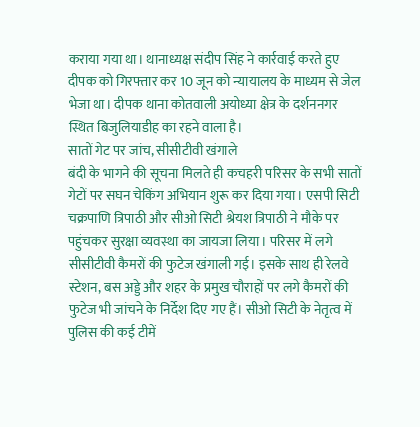कराया गया था। थानाध्यक्ष संदीप सिंह ने कार्रवाई करते हुए दीपक को गिरफ्तार कर 10 जून को न्यायालय के माध्यम से जेल भेजा था। दीपक थाना कोतवाली अयोध्या क्षेत्र के दर्शननगर स्थित बिजुलियाडीह का रहने वाला है।
सातों गेट पर जांच, सीसीटीवी खंगाले
बंदी के भागने की सूचना मिलते ही कचहरी परिसर के सभी सातों गेटों पर सघन चेकिंग अभियान शुरू कर दिया गया। एसपी सिटी चक्रपाणि त्रिपाठी और सीओ सिटी श्रेयश त्रिपाठी ने मौके पर पहुंचकर सुरक्षा व्यवस्था का जायजा लिया। परिसर में लगे सीसीटीवी कैमरों की फुटेज खंगाली गई। इसके साथ ही रेलवे स्टेशन, बस अड्डे और शहर के प्रमुख चौराहों पर लगे कैमरों की फुटेज भी जांचने के निर्देश दिए गए हैं। सीओ सिटी के नेतृत्व में पुलिस की कई टीमें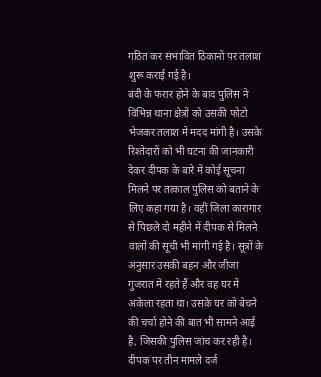गठित कर संभावित ठिकानों पर तलाश शुरू कराई गई है।
बंदी के फरार होने के बाद पुलिस ने विभिन्न थाना क्षेत्रों को उसकी फोटो भेजकर तलाश में मदद मांगी है। उसके रिश्तेदारों को भी घटना की जानकारी देकर दीपक के बारे में कोई सूचना मिलने पर तत्काल पुलिस को बताने के लिए कहा गया है। वहीं जिला कारागार से पिछले दो महीने में दीपक से मिलने वालों की सूची भी मांगी गई है। सूत्रों के अनुसार उसकी बहन और जीजा गुजरात में रहते हैं और वह घर में अकेला रहता था। उसके घर को बेचने की चर्चा होने की बात भी सामने आई है, जिसकी पुलिस जांच कर रही है।
दीपक पर तीन मामले दर्ज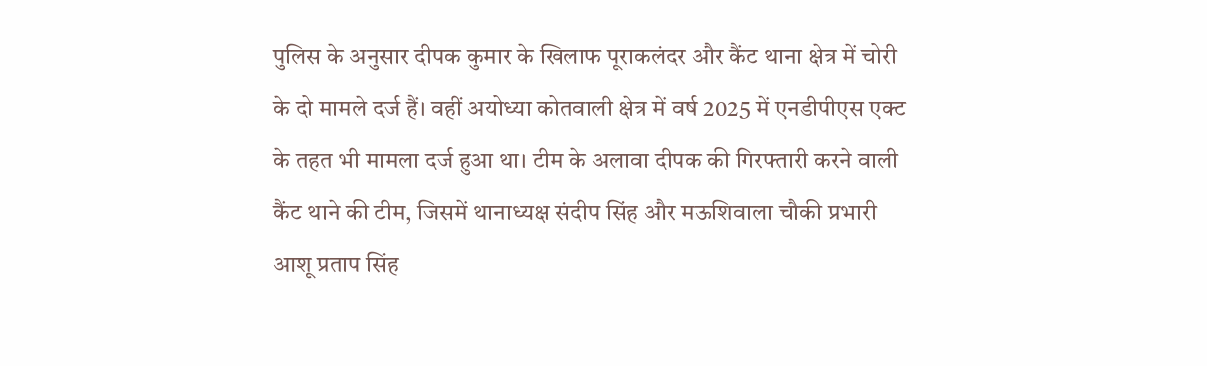पुलिस के अनुसार दीपक कुमार के खिलाफ पूराकलंदर और कैंट थाना क्षेत्र में चोरी के दो मामले दर्ज हैं। वहीं अयोध्या कोतवाली क्षेत्र में वर्ष 2025 में एनडीपीएस एक्ट के तहत भी मामला दर्ज हुआ था। टीम के अलावा दीपक की गिरफ्तारी करने वाली कैंट थाने की टीम, जिसमें थानाध्यक्ष संदीप सिंह और मऊशिवाला चौकी प्रभारी आशू प्रताप सिंह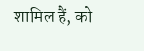शामिल हैं, को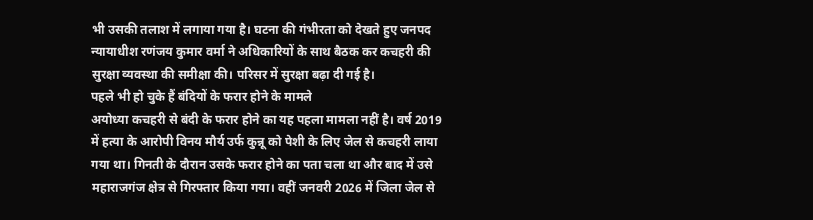भी उसकी तलाश में लगाया गया है। घटना की गंभीरता को देखते हुए जनपद न्यायाधीश रणंजय कुमार वर्मा ने अधिकारियों के साथ बैठक कर कचहरी की सुरक्षा व्यवस्था की समीक्षा की। परिसर में सुरक्षा बढ़ा दी गई है।
पहले भी हो चुके हैं बंदियों के फरार होने के मामले
अयोध्या कचहरी से बंदी के फरार होने का यह पहला मामला नहीं है। वर्ष 2019 में हत्या के आरोपी विनय मौर्य उर्फ कुन्नू को पेशी के लिए जेल से कचहरी लाया गया था। गिनती के दौरान उसके फरार होने का पता चला था और बाद में उसे महाराजगंज क्षेत्र से गिरफ्तार किया गया। वहीं जनवरी 2026 में जिला जेल से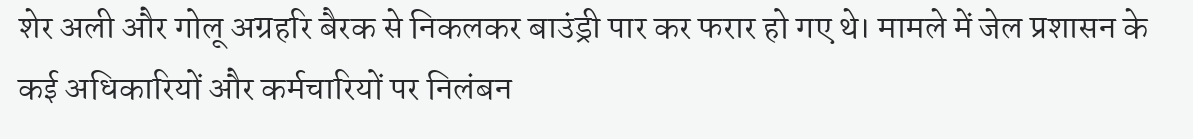शेर अली और गोलू अग्रहरि बैरक से निकलकर बाउंड्री पार कर फरार हो गए थे। मामले में जेल प्रशासन के कई अधिकारियों और कर्मचारियों पर निलंबन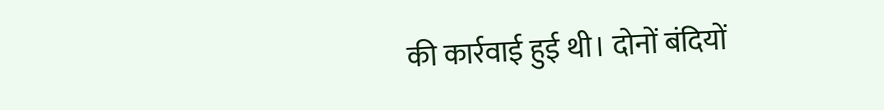की कार्रवाई हुई थी। दोनों बंदियों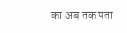का अब तक पता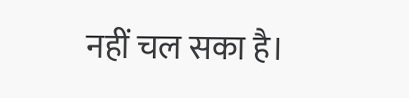नहीं चल सका है।